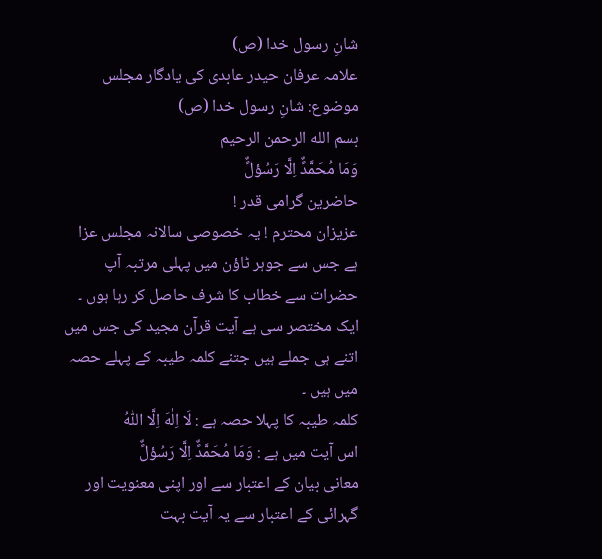شانِ رسول خدا (ص)
علامہ عرفان حیدر عابدی کی یادگار مجلس
موضوع: شانِ رسول خدا (ص)
بسم الله الرحمن الرحيم
وَمَا مُحَمَّدًٌ اِلَّا رَسُؤلًٌ
حاضرین گرامی قدر !
عزیزان محترم ! یہ خصوصی سالانہ مجلس عزا ہے جس سے جوہر ٹاؤن میں پہلی مرتبہ آپ حضرات سے خطاب کا شرف حاصل کر رہا ہوں ۔ ایک مختصر سی ہے آیت قرآن مجید کی جس میں اتنے ہی جملے ہیں جتنے کلمہ طیبہ کے پہلے حصہ میں ہیں ۔
کلمہ طیبہ کا پہلا حصہ ہے : لَا اِلٰهَ اِلَّا اللّٰهُ
اس آیت میں ہے : وَمَا مُحَمَّدًٌ اِلَّا رَسُؤلًٌ
معانی بیان کے اعتبار سے اور اپنی معنویت اور گہرائی کے اعتبار سے یہ آیت بہت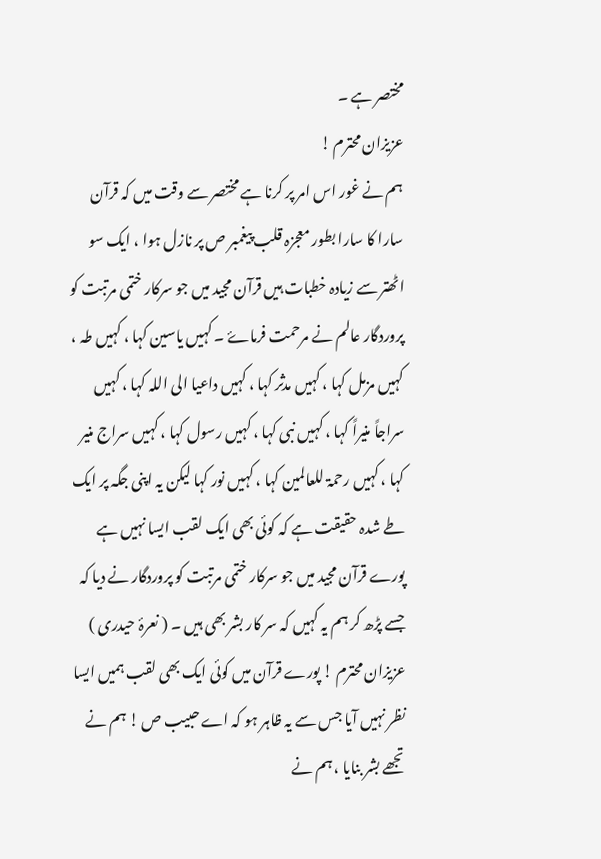مختصر ہے ۔
عزیزان محترم !
ہم نے غور اس امر پر کرنا ہے مختصر سے وقت میں کہ قرآن سارا کا سارا بطور معجزہ قلب پیغمبر ص پر نازل ہوا ، ایک سو اٹھتر سے زیادہ خطبات ہیں قرآن مجید میں جو سرکار ختمی مرتبت کو پروردگار عالم نے مرحمت فرماۓ ۔ کہیں یاسین کہا ، کہیں طہ ، کہیں مزمل کہا ، کہیں مدثر کہا ، کہیں داعیا الی اللہ کہا ، کہیں سراجاً منیراً کہا ، کہیں نبی کہا ، کہیں رسول کہا ، کہیں سراج منیر کہا ، کہیں رحمۃ للعالمین کہا ، کہیں نور کہا لیکن یہ اپنی جگہ پر ایک طے شدہ حقیقت ہے کہ کوئی بھی ایک لقب ایسا نہیں ہے پورے قرآن مجید میں جو سرکار ختمی مرتبت کو پروردگار نے دیا کہ جسے پڑھ کر ہم یہ کہیں کہ سر کار بشر بھی ہیں ۔ ( نعرۂ حیدری )
عزیزان محترم ! پورے قرآن میں کوئی ایک بھی لقب ہمیں ایسا نظر نہیں آیا جس سے یہ ظاہر ہو کہ اے حبیب ص ! ہم نے تجھے بشر بنایا ، ہم نے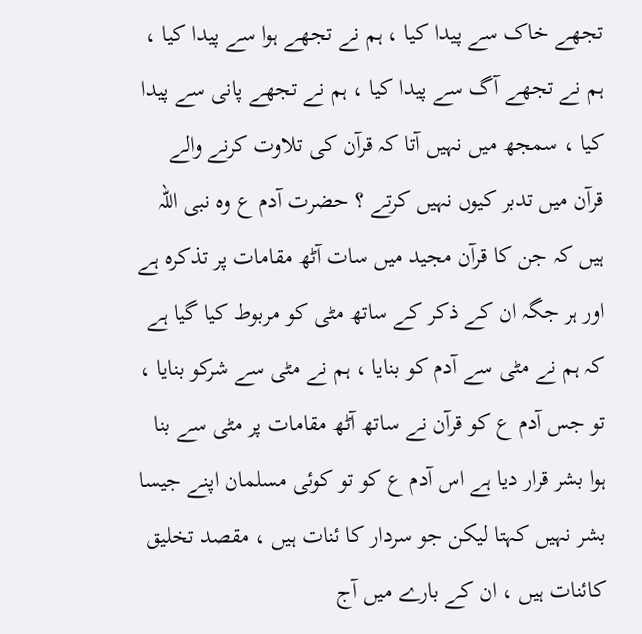تجھے خاک سے پیدا کیا ، ہم نے تجھے ہوا سے پیدا کیا ، ہم نے تجھے آگ سے پیدا کیا ، ہم نے تجھے پانی سے پیدا کیا ، سمجھ میں نہیں آتا کہ قرآن کی تلاوت کرنے والے قرآن میں تدبر کیوں نہیں کرتے ؟ حضرت آدم ع وہ نبی اللہ ہیں کہ جن کا قرآن مجید میں سات آٹھ مقامات پر تذکرہ ہے اور ہر جگہ ان کے ذکر کے ساتھ مٹی کو مربوط کیا گیا ہے کہ ہم نے مٹی سے آدم کو بنایا ، ہم نے مٹی سے شرکو بنایا ، تو جس آدم ع کو قرآن نے ساتھ آٹھ مقامات پر مٹی سے بنا ہوا بشر قرار دیا ہے اس آدم ع کو تو کوئی مسلمان اپنے جیسا بشر نہیں کہتا لیکن جو سردار کا ئنات ہیں ، مقصد تخلیق کائنات ہیں ، ان کے بارے میں آج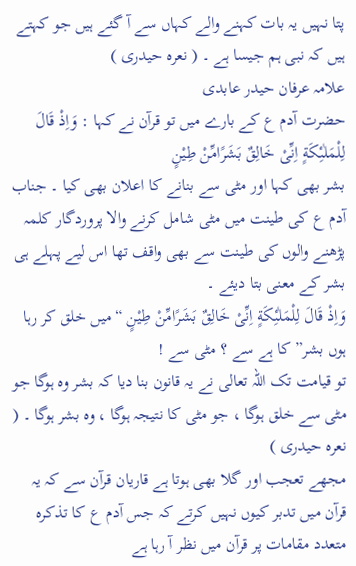پتا نہیں یہ بات کہنے والے کہاں سے آ گئے ہیں جو کہتے ہیں کہ نبی ہم جیسا ہے ۔ ( نعرہ حیدری )
علامہ عرفان حیدر عابدی
حضرت آدم ع کے بارے میں تو قرآن نے کہا : وَاِذْ قَالَ لِلْمَلٰىِٔكَةٍ اِنِّىْ خَالِقٌ بَشَرًامِّنْ طِيْنٍ
بشر بھی کہا اور مٹی سے بنانے کا اعلان بھی کیا ۔ جناب آدم ع کی طینت میں مٹی شامل کرنے والا پروردگار کلمہ پڑھنے والوں کی طینت سے بھی واقف تھا اس لیے پہلے ہی بشر کے معنی بتا دیئے ۔
وَاِذْ قَالَ لِلْمَلٰىِٔكَةٍ اِنِّىْ خَالِقٌ بَشَرًامِّنْ طِيْنٍ “میں خلق کر رہا ہوں بشر” کا ہے سے ؟ مٹی سے !
تو قیامت تک اللہ تعالی نے یہ قانون بنا دیا کہ بشر وہ ہوگا جو مٹی سے خلق ہوگا ، جو مٹی کا نتیجہ ہوگا ، وہ بشر ہوگا ۔ ( نعرہ حیدری )
مجھے تعجب اور گلا بھی ہوتا ہے قاریان قرآن سے کہ یہ قرآن میں تدبر کیوں نہیں کرتے کہ جس آدم ع کا تذکرہ متعدد مقامات پر قرآن میں نظر آ رہا ہے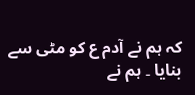کہ ہم نے آدم ع کو مٹی سے بنایا ۔ ہم نے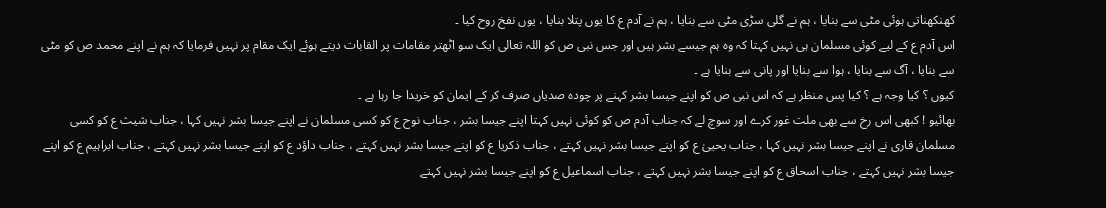کھنکھناتی ہوئی مٹی سے بنایا ، ہم نے گلی سڑی مٹی سے بنایا ، ہم نے آدم ع کا یوں پتلا بنایا ، یوں نفخ روح کیا ۔
اس آدم ع کے لیے کوئی مسلمان ہی نہیں کہتا کہ وہ ہم جیسے بشر ہیں اور جس نبی ص کو اللہ تعالی ایک سو اٹھتر مقامات پر القابات دیتے ہوئے ایک مقام پر نہیں فرمایا کہ ہم نے اپنے محمد ص کو مٹی سے بنایا ، آگ سے بنایا ، ہوا سے بنایا اور پانی سے بنایا ہے ۔
کیوں ؟ کیا وجہ ہے ؟ کیا پس منظر ہے کہ اس نبی ص کو اپنے جیسا بشر کہنے پر چودہ صدیاں صرف کر کے ایمان کو خریدا جا رہا ہے ۔
بھائیو ! کبھی اس رخ سے بھی ملت غور کرے اور سوچ لے کہ جناب آدم ص کو کوئی نہیں کہتا اپنے جیسا بشر ، جناب نوح ع کو کسی مسلمان نے اپنے جیسا بشر نہیں کہا ، جناب شیث ع کو کسی مسلمان قاری نے اپنے جیسا بشر نہیں کہا ، جناب یحییٰ ع کو اپنے جیسا بشر نہیں کہتے ، جناب ذکریا ع کو اپنے جیسا بشر نہیں کہتے ، جناب داؤد ع کو اپنے جیسا بشر نہیں کہتے ، جناب ابراہیم ع کو اپنے جیسا بشر نہیں کہتے ، جناب اسحاق ع کو اپنے جیسا بشر نہیں کہتے ، جناب اسماعیل ع کو اپنے جیسا بشر نہیں کہتے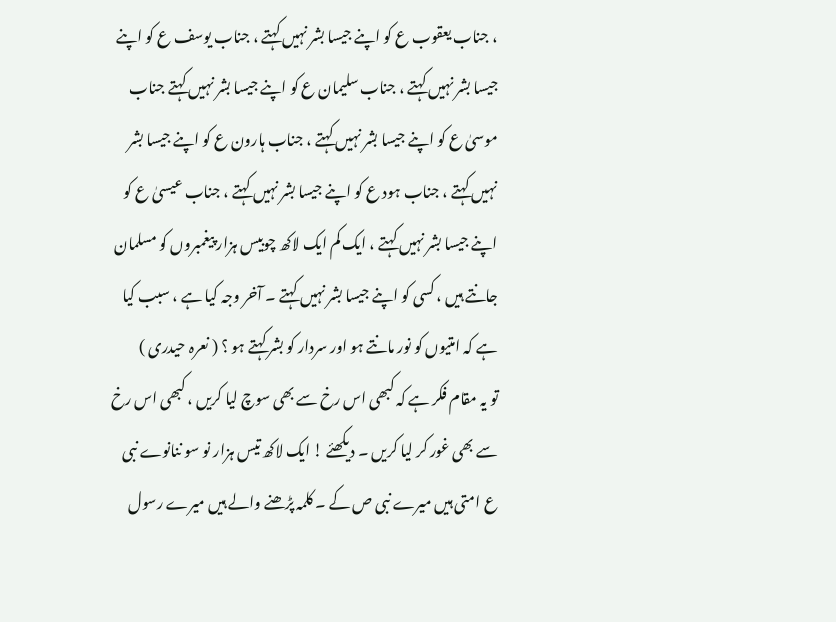، جناب یعقوب ع کو اپنے جیسا بشر نہیں کہتے ، جناب یوسف ع کو اپنے جیسا بشر نہیں کہتے ، جناب سلیمان ع کو اپنے جیسا بشر نہیں کہتے جناب موسیٰ ع کو اپنے جیسا بشر نہیں کہتے ، جناب ہارون ع کو اپنے جیسا بشر نہیں کہتے ، جناب ہود ع کو اپنے جیسا بشر نہیں کہتے ، جناب عیسیٰ ع کو اپنے جیسا بشر نہیں کہتے ، ایک کم ایک لاکھ چوبیس ہزار پیغمبروں کو مسلمان جانتے ہیں ، کسی کو اپنے جیسا بشر نہیں کہتے ۔ آخر وجہ کیا ہے ، سبب کیا ہے کہ امتیوں کو نور مانتے ہو اور سردار کو بشر کہتے ہو ؟ ( نعرہ حیدری )
تو یہ مقام فکر ہے کہ کبھی اس رخ سے بھی سوچ لیا کریں ، کبھی اس رخ سے بھی غور کر لیا کریں ۔ دیکھئے ! ایک لاکھ تیس ہزار نو سو ننانوے نبی ع امتی ہیں میرے نبی ص کے ۔ کلمہ پڑھنے والے ہیں میرے رسول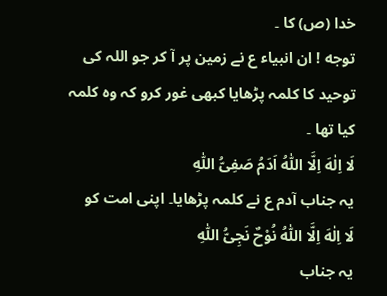خدا (ص) کا ۔
توجه ! ان انبیاء ع نے زمین پر آ کر جو اللہ کی توحید کا کلمہ پڑھایا کبھی غور کرو کہ وہ کلمہ کیا تھا ۔
لَا اِلٰهَ اِلَّا اللّٰهُ اَدَمُ صَفِىُّ اللّٰهِ
یہ جناب آدم ع نے کلمہ پڑھایا۔ اپنی امت کو
لَا اِلٰهَ اِلَّا اللّٰهُ نُوْحٌ نَجِىُّ اللّٰهِ
یہ جناب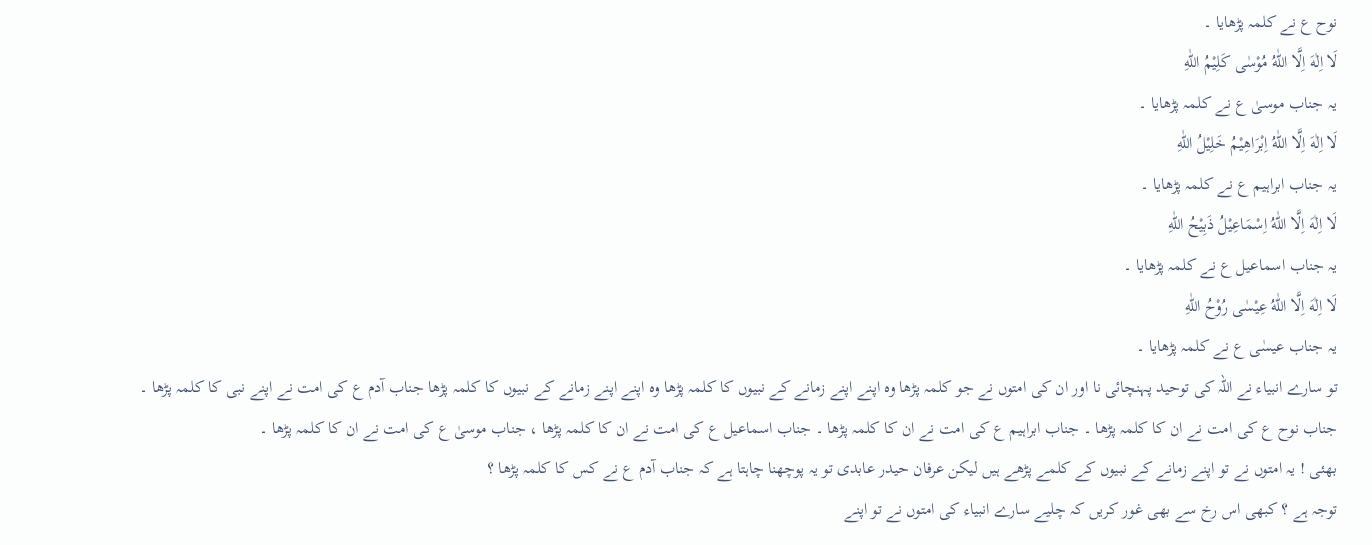نوح ع نے کلمہ پڑھایا ۔
لَا اِلٰهَ اِلَّا اللّٰهُ مُوْسٰى كَلِيْمُ اللّٰهِ
یہ جناب موسیٰ ع نے کلمہ پڑھایا ۔
لَا اِلٰهَ اِلَّا اللّٰهُ اِبْرَاهِيْمُ خَلِيْلُ اللّٰهِ
یہ جناب ابراہیم ع نے کلمہ پڑھایا ۔
لَا اِلٰهَ اِلَّا اللّٰهُ اِسْمَاعِيْلُ ذَبِيْحُ اللّٰهِ
یہ جناب اسماعیل ع نے کلمہ پڑھایا ۔
لَا اِلٰهَ اِلَّا اللّٰهُ عِيْسٰى رُوْحُ اللّٰهِ
یہ جناب عیسٰی ع نے کلمہ پڑھایا ۔
تو سارے انبیاء نے اللہ کی توحید پہنچائی نا اور ان کی امتوں نے جو کلمہ پڑھا وہ اپنے اپنے زمانے کے نبیوں کا کلمہ پڑھا وہ اپنے اپنے زمانے کے نبیوں کا کلمہ پڑھا جناب آدم ع کی امت نے اپنے نبی کا کلمہ پڑھا ۔ جناب نوح ع کی امت نے ان کا کلمہ پڑھا ۔ جناب ابراہیم ع کی امت نے ان کا کلمہ پڑھا ۔ جناب اسماعیل ع کی امت نے ان کا کلمہ پڑھا ، جناب موسیٰ ع کی امت نے ان کا کلمہ پڑھا ۔
بھئی ! یہ امتوں نے تو اپنے زمانے کے نبیوں کے کلمے پڑھے ہیں لیکن عرفان حیدر عابدی تو یہ پوچھنا چاہتا ہے کہ جناب آدم ع نے کس کا کلمہ پڑھا ؟
توجہ ہے ؟ کبھی اس رخ سے بھی غور کریں کہ چلیے سارے انبیاء کی امتوں نے تو اپنے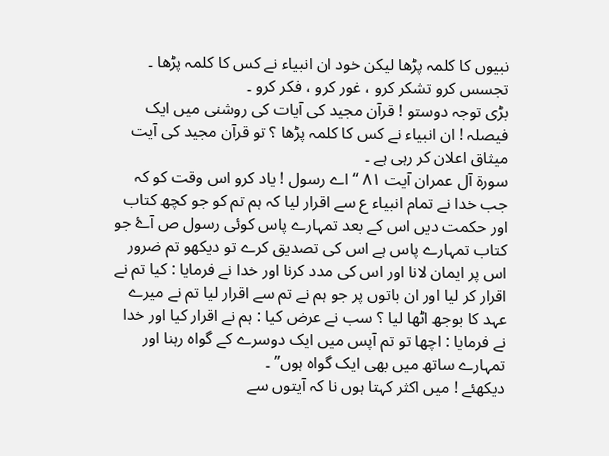نبیوں کا کلمہ پڑھا لیکن خود ان انبیاء نے کس کا کلمہ پڑھا ۔ تجسس کرو تشکر کرو ، غور کرو ، فکر کرو ۔
بڑی توجہ دوستو ! قرآن مجید کی آیات کی روشنی میں ایک فیصلہ ! ان انبیاء نے کس کا کلمہ پڑھا ؟ تو قرآن مجید کی آیت میثاق اعلان کر رہی ہے ۔
سورة آل عمران آیت ۸۱ “اے رسول ! یاد کرو اس وقت کو کہ جب خدا نے تمام انبیاء ع سے اقرار لیا کہ ہم تم کو جو کچھ کتاب اور حکمت دیں اس کے بعد تمہارے پاس کوئی رسول ص آۓ جو کتاب تمہارے پاس ہے اس کی تصدیق کرے تو دیکھو تم ضرور اس پر ایمان لانا اور اس کی مدد کرنا اور خدا نے فرمایا : کیا تم نے اقرار کر لیا اور ان باتوں پر جو ہم نے تم سے اقرار لیا تم نے میرے عہد کا بوجھ اٹھا لیا ؟ سب نے عرض کیا : ہم نے اقرار کیا اور خدا نے فرمایا : اچھا تو تم آپس میں ایک دوسرے کے گواہ رہنا اور تمہارے ساتھ میں بھی ایک گواہ ہوں” ۔
دیکھئے ! میں اکثر کہتا ہوں نا کہ آیتوں سے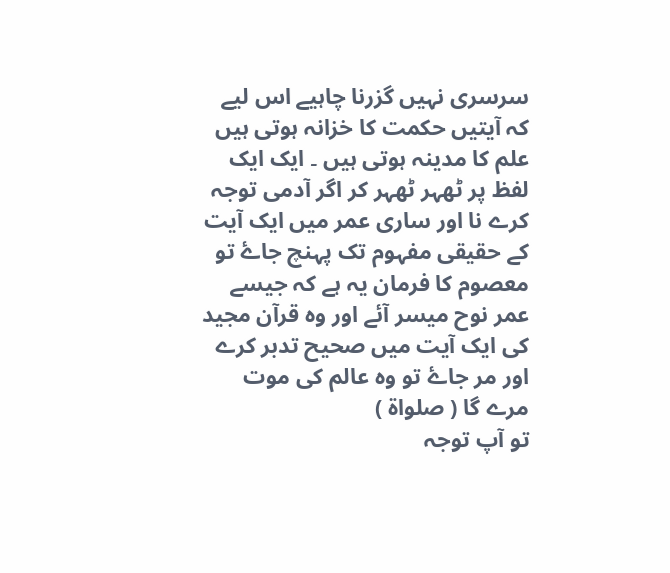سرسری نہیں گزرنا چاہیے اس لیے کہ آیتیں حکمت کا خزانہ ہوتی ہیں علم کا مدینہ ہوتی ہیں ۔ ایک ایک لفظ پر ٹھہر ٹھہر کر اگر آدمی توجہ کرے نا اور ساری عمر میں ایک آیت کے حقیقی مفہوم تک پہنچ جاۓ تو معصوم کا فرمان یہ ہے کہ جیسے عمر نوح میسر آئے اور وہ قرآن مجید کی ایک آیت میں صحیح تدبر کرے اور مر جاۓ تو وہ عالم کی موت مرے گا ( صلواۃ )
تو آپ توجہ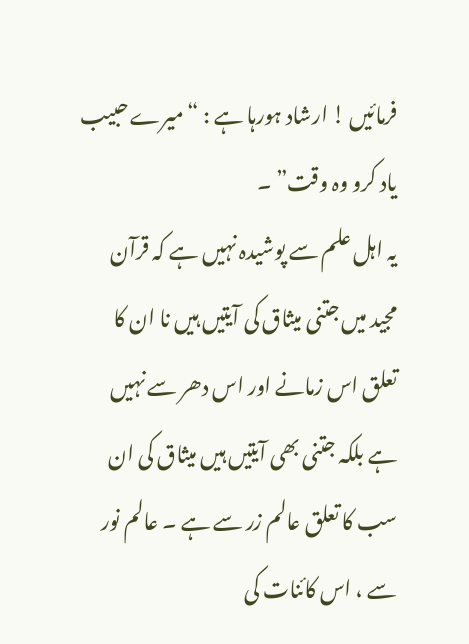فرمائیں ! ارشاد ہورہا ہے : “میرے حبیب یاد کرو وہ وقت” ۔
یہ اہل علم سے پوشیدہ نہیں ہے کہ قرآن مجید میں جتنی میثاق کی آیتیں ہیں نا ان کا تعلق اس زمانے اور اس دھر سے نہیں ہے بلکہ جتنی بھی آیتیں ہیں میثاق کی ان سب کا تعلق عالم زر سے ہے ۔ عالم نور سے ، اس کائنات کی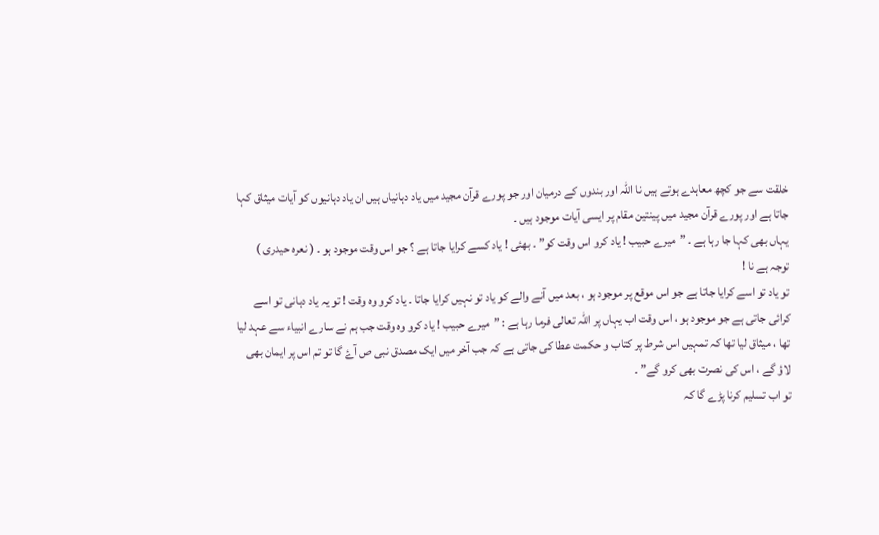خلقت سے جو کچھ معاہدے ہوتے ہیں نا اللہ اور بندوں کے درمیان اور جو پورے قرآن مجید میں یاد دہانیاں ہیں ان یاد دہانیوں کو آیات میثاق کہا جاتا ہے اور پورے قرآن مجید میں پینتین مقام پر ایسی آیات موجود ہیں ۔
یہاں بھی کہا جا رہا ہے ۔ ”میرے حبیب ! یاد کرو اس وقت کو” ۔ بھئی ! یاد کسے کرایا جاتا ہے ؟ جو اس وقت موجود ہو ۔ ( نعرہ حیدری )
توجہ ہے نا !
تو یاد تو اسے کرایا جاتا ہے جو اس موقع پر موجود ہو ، بعد میں آنے والے کو یاد تو نہیں کرایا جاتا ۔ یاد کرو وہ وقت ! تو یہ یاد دہانی تو اسے کرائی جاتی ہے جو موجود ہو ، اس وقت اب یہاں پر اللہ تعالی فرما رہا ہے : ”میرے حبیب ! یاد کرو وہ وقت جب ہم نے سارے انبیاء سے عہد لیا تھا ، میثاق لیا تھا کہ تمہیں اس شرط پر کتاب و حکمت عطا کی جاتی ہے کہ جب آخر میں ایک مصدق نبی ص آۓ گا تو تم اس پر ایمان بھی لاؤ گے ، اس کی نصرت بھی کرو گے” ۔
تو اب تسلیم کرنا پڑے گا کہ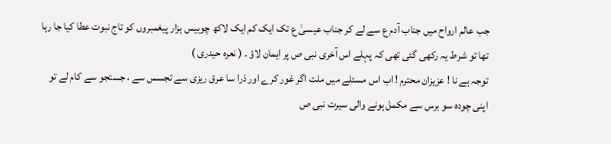جب عالم ارواح میں جناب آدم ع سے لے کر جناب عیسیٰ ع تک ایک کم ایک لاکھ چوبیس ہزار پیغمبروں کو تاج نبوت عطا کیا جا رہا تھا تو شرط یہ رکھی گئی تھی کہ پہلے اس آخری نبی ص پر ایمان لاؤ ۔ ( نعرہ حیدری )
توجہ ہے نا ! عزیزان محترم ! اب اس مسئلے میں ملت اگر غور کرے اور ذرا سا عرق ریزی سے تجسس سے ، جستجو سے کام لے تو اپنی چودہ سو برس سے مکمل ہونے والی سیرت نبی ص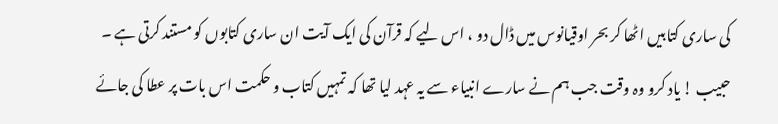کی ساری کتابیں اٹھا کر بحر اوقیانوس میں ڈال دو ، اس لیے کہ قرآن کی ایک آیت ان ساری کتابوں کو مستند کرتی ہے ۔
حبیب ! یاد کرو وہ وقت جب ہم نے سارے انبیاء سے یہ عہد لیا تھا کہ تمہیں کتاب و حکمت اس بات پر عطا کی جائے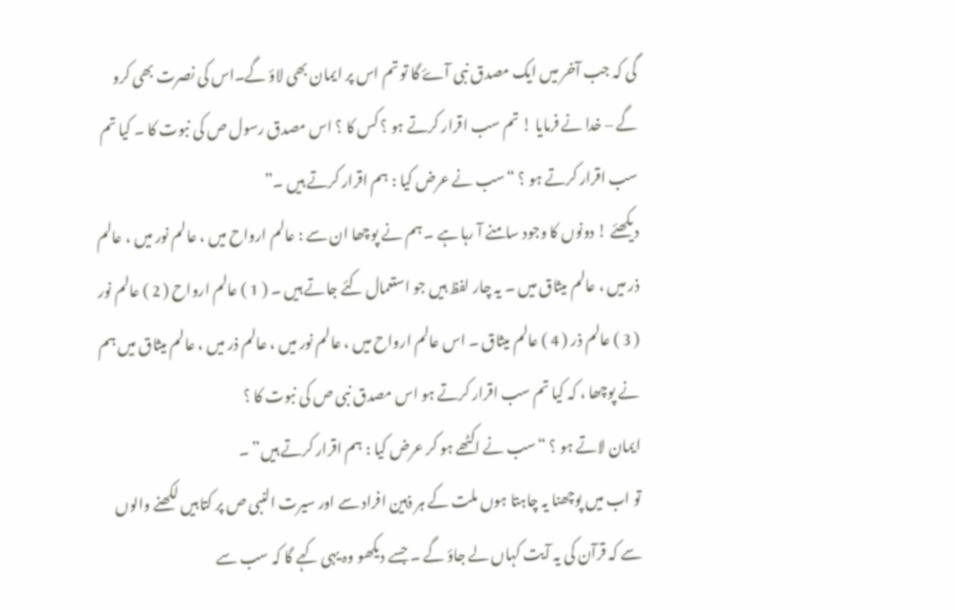گی کہ جب آخر میں ایک مصدق نبی آۓ گا تو تم اس پر ایمان بھی لاؤ گے۔اس کی نصرت بھی کرو گے – خدا نے فرمایا ! تم سب اقرار کرتے ہو ؟ کس کا ؟ اس مصدق رسول ص کی نبوت کا ۔ کیا تم سب اقرار کرتے ہو ؟ “سب نے عرض کیا : ہم اقرار کرتے ہیں ۔”
دیکھئے ! دونوں کا وجود سامنے آ رہا ہے ۔ ہم نے پوچھا ان سے : عالم ارواح میں ، عالم نور میں ، عالم ذر میں ، عالم میثاق میں ۔ یہ چار لفظ ہیں جو استعمال کئے جاتے ہیں ۔ ( 1 ) عالم ارواح ( 2 ) عالم نور ( 3 ) عالم ذر ( 4 ) عالم میثاق ۔ اس عالم ارواح میں ، عالم نور میں ، عالم ذر میں ، عالم میثاق میں ہم نے پوچھا ، کہ کیا تم سب اقرار کرتے ہو اس مصدق نبی ص کی نبوت کا ؟
ایمان لاتے ہو ؟ “سب نے اکٹھے ہو کر عرض کیا : ہم اقرار کرتے ہیں” ۔
تو اب میں پوچھنا یہ چاہتا ہوں ملت کے ہر ذہین افراد سے اور سیرت النبی ص پر کتابیں لکھنے والوں سے کہ قرآن کی یہ آیت کہاں لے جاؤ گے ۔ جسے دیکھو وہ یہی کہے گا کہ سب سے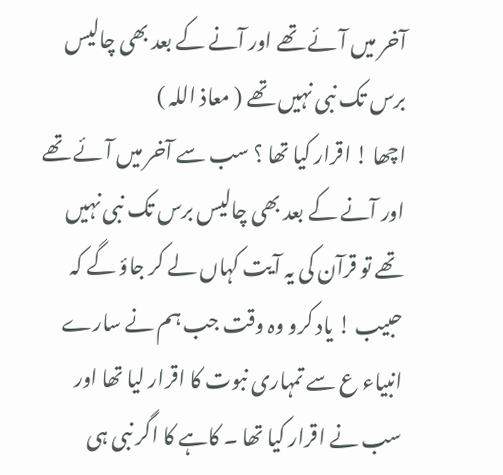آخر میں آئے تھے اور آنے کے بعد بھی چالیس برس تک نبی نہیں تھے ( معاذ اللہ )
اچھا ! اقرار کیا تھا ؟ سب سے آخر میں آئے تھے اور آنے کے بعد بھی چالیس برس تک نبی نہیں تھے تو قرآن کی یہ آیت کہاں لے کر جاؤ گے کہ حبیب ! یاد کرو وہ وقت جب ہم نے سارے انبیاء ع سے تمہاری نبوت کا اقرار لیا تھا اور سب نے اقرار کیا تھا ۔ کاہے کا اگر نبی ہی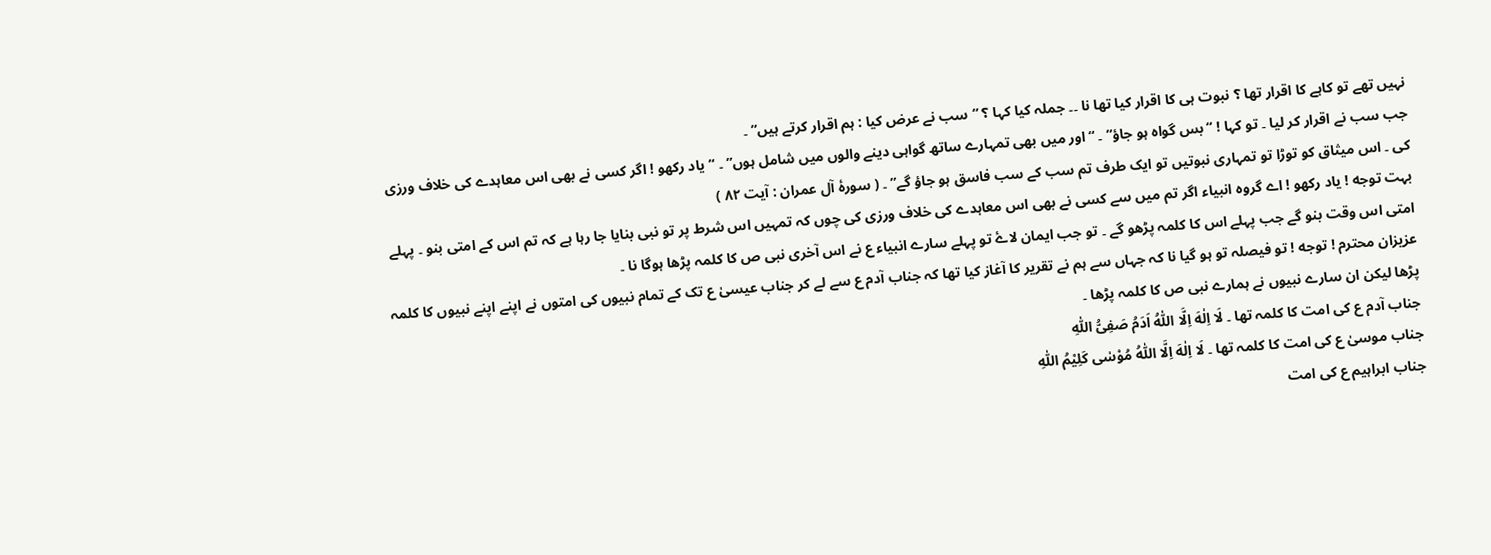نہیں تھے تو کاہے کا اقرار تھا ؟ نبوت ہی کا اقرار کیا تھا نا ۔۔ جملہ کیا کہا ؟ “سب نے عرض کیا : ہم اقرار کرتے ہیں” ۔
جب سب نے اقرار کر لیا ۔ تو کہا ! “بس گواہ ہو جاؤ” ۔ “اور میں بھی تمہارے ساتھ گواہی دینے والوں میں شامل ہوں” ۔ “یاد رکھو ! اگر کسی نے بھی اس معاہدے کی خلاف ورزی کی ۔ اس میثاق کو توڑا تو تمہاری نبوتیں تو ایک طرف تم سب کے سب فاسق ہو جاؤ گے” ۔ ( سورۂ آل عمران : آیت ۸۲ )
بہت توجه ! یاد رکھو ! اے گروہ انبیاء اگر تم میں سے کسی نے بھی اس معاہدے کی خلاف ورزی کی چوں کہ تمہیں اس شرط پر تو نبی بنایا جا رہا ہے کہ تم اس کے امتی بنو ۔ پہلے امتی اس وقت بنو گے جب پہلے اس کا کلمہ پڑھو گے ۔ تو جب ایمان لاۓ تو پہلے سارے انبیاء ع نے اس آخری نبی ص کا کلمہ پڑھا ہوگا نا ۔
عزیزان محترم ! توجه ! تو فیصلہ تو ہو گیا نا کہ جہاں سے ہم نے تقریر کا آغاز کیا تھا کہ جناب آدم ع سے لے کر جناب عیسیٰ ع تک کے تمام نبیوں کی امتوں نے اپنے اپنے نبیوں کا کلمہ پڑھا لیکن ان سارے نبیوں نے ہمارے نبی ص کا کلمہ پڑھا ۔
جناب آدم ع کی امت کا کلمہ تھا ۔ لَا اِلٰهَ اِلَّا اللّٰهُ اَدَمُ صَفِىُّ اللّٰهِ
جناب موسیٰ ع کی امت کا کلمہ تھا ۔ لَا اِلٰهَ اِلَّا اللّٰهُ مُوْسٰى كَلِيْمُ اللّٰهِ
جناب ابراہیم ع کی امت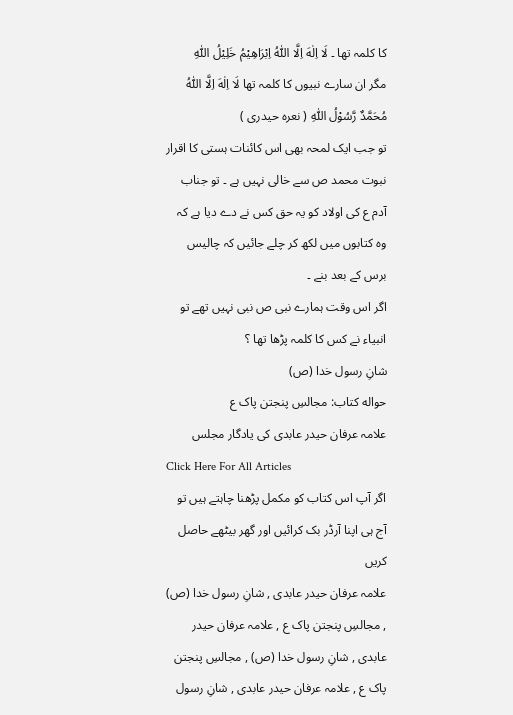کا کلمہ تھا ۔ لَا اِلٰهَ اِلَّا اللّٰهُ اِبْرَاهِيْمُ خَلِيْلُ اللّٰهِ
مگر ان سارے نبیوں کا کلمہ تھا لَا اِلٰهَ اِلَّا اللّٰهُ مُحَمَّدٌ رَّسُوْلُ اللّٰهِ ( نعرہ حیدری )
تو جب ایک لمحہ بھی اس کائنات ہستی کا اقرار نبوت محمد ص سے خالی نہیں ہے ۔ تو جناب آدم ع کی اولاد کو یہ حق کس نے دے دیا ہے کہ وہ کتابوں میں لکھ کر چلے جائیں کہ چالیس برس کے بعد بنے ۔
اگر اس وقت ہمارے نبی ص نبی نہیں تھے تو انبیاء نے کس کا کلمہ پڑھا تھا ؟
شانِ رسول خدا (ص)
حواله كتاب: مجالسِ پنجتن پاک ع
علامہ عرفان حیدر عابدی کی یادگار مجلس
Click Here For All Articles
اگر آپ اس کتاب کو مکمل پڑھنا چاہتے ہیں تو آج ہی اپنا آرڈر بک کرائیں اور گھر بیٹھے حاصل کریں
علامہ عرفان حیدر عابدی , شانِ رسول خدا (ص) , مجالسِ پنجتن پاک ع , علامہ عرفان حیدر عابدی , شانِ رسول خدا (ص) , مجالسِ پنجتن پاک ع , علامہ عرفان حیدر عابدی , شانِ رسول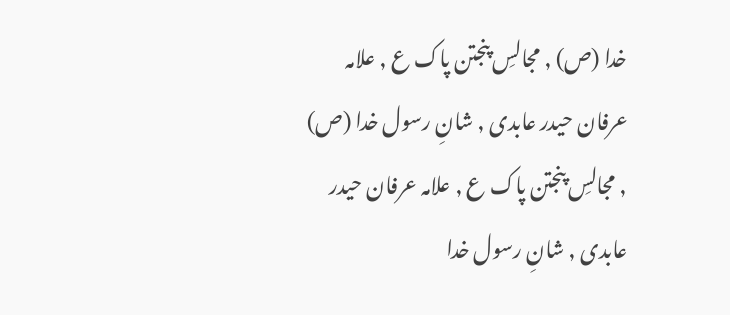خدا (ص) , مجالسِ پنجتن پاک ع , علامہ عرفان حیدر عابدی , شانِ رسول خدا (ص) , مجالسِ پنجتن پاک ع , علامہ عرفان حیدر عابدی , شانِ رسول خدا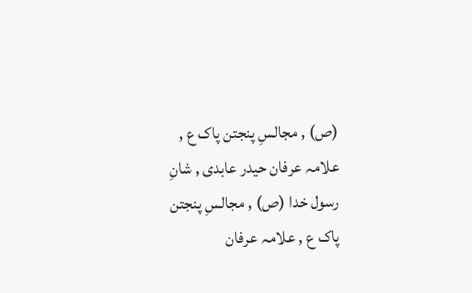(ص) , مجالسِ پنجتن پاک ع , علامہ عرفان حیدر عابدی , شانِ رسول خدا (ص) , مجالسِ پنجتن پاک ع , علامہ عرفان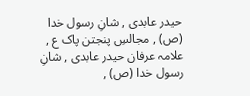حیدر عابدی , شانِ رسول خدا (ص) , مجالسِ پنجتن پاک ع , علامہ عرفان حیدر عابدی , شانِ رسول خدا (ص) ,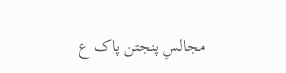مجالسِ پنجتن پاک ع